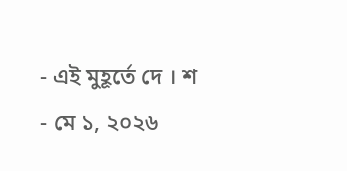- এই মুহূর্তে দে । শ
- মে ১, ২০২৬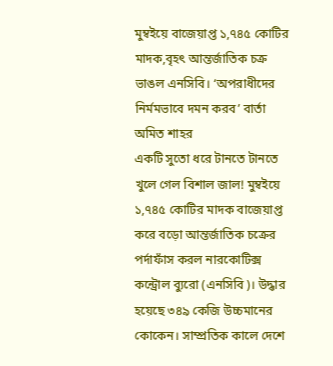মুম্বইয়ে বাজেয়াপ্ত ১,৭৪৫ কোটির মাদক,বৃহৎ আন্তর্জাতিক চক্র ভাঙল এনসিবি। ‘অপরাধীদের নির্মমভাবে দমন করব’ বার্তা অমিত শাহর
একটি সুতো ধরে টানতে টানতে খুলে গেল বিশাল জাল! মুম্বইয়ে ১,৭৪৫ কোটির মাদক বাজেয়াপ্ত করে বড়ো আন্তর্জাতিক চক্রের পর্দাফাঁস করল নারকোটিক্স কন্ট্রোল ব্যুরো (এনসিবি)। উদ্ধার হয়েছে ৩৪৯ কেজি উচ্চমানের কোকেন। সাম্প্রতিক কালে দেশে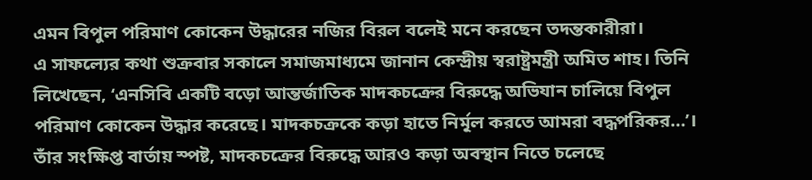এমন বিপুল পরিমাণ কোকেন উদ্ধারের নজির বিরল বলেই মনে করছেন তদন্তকারীরা।
এ সাফল্যের কথা শুক্রবার সকালে সমাজমাধ্যমে জানান কেন্দ্রীয় স্বরাষ্ট্রমন্ত্রী অমিত শাহ। তিনি লিখেছেন, ‘এনসিবি একটি বড়ো আন্তর্জাতিক মাদকচক্রের বিরুদ্ধে অভিযান চালিয়ে বিপুল পরিমাণ কোকেন উদ্ধার করেছে। মাদকচক্রকে কড়া হাতে নির্মূল করতে আমরা বদ্ধপরিকর…’। তাঁর সংক্ষিপ্ত বার্তায় স্পষ্ট, মাদকচক্রের বিরুদ্ধে আরও কড়া অবস্থান নিতে চলেছে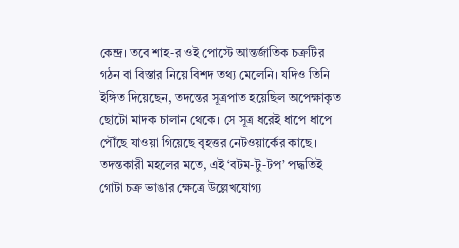কেন্দ্র। তবে শাহ-র ওই পোস্টে আন্তর্জাতিক চক্রটির গঠন বা বিস্তার নিয়ে বিশদ তথ্য মেলেনি। যদিও তিনি ইঙ্গিত দিয়েছেন, তদন্তের সূত্রপাত হয়েছিল অপেক্ষাকৃত ছোটো মাদক চালান থেকে। সে সূত্র ধরেই ধাপে ধাপে পৌঁছে যাওয়া গিয়েছে বৃহত্তর নেটওয়ার্কের কাছে। তদন্তকারী মহলের মতে, এই ‘বটম-টু-টপ’ পদ্ধতিই গোটা চক্র ভাঙার ক্ষেত্রে উল্লেখযোগ্য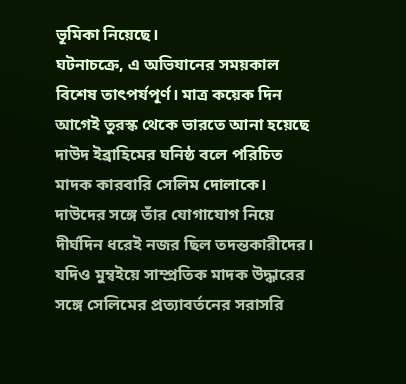ভূমিকা নিয়েছে।
ঘটনাচক্রে, এ অভিযানের সময়কাল বিশেষ তাৎপর্যপূর্ণ। মাত্র কয়েক দিন আগেই তুরস্ক থেকে ভারতে আনা হয়েছে দাউদ ইব্রাহিমের ঘনিষ্ঠ বলে পরিচিত মাদক কারবারি সেলিম দোলাকে। দাউদের সঙ্গে তাঁর যোগাযোগ নিয়ে দীর্ঘদিন ধরেই নজর ছিল তদন্তকারীদের। যদিও মুম্বইয়ে সাম্প্রতিক মাদক উদ্ধারের সঙ্গে সেলিমের প্রত্যাবর্তনের সরাসরি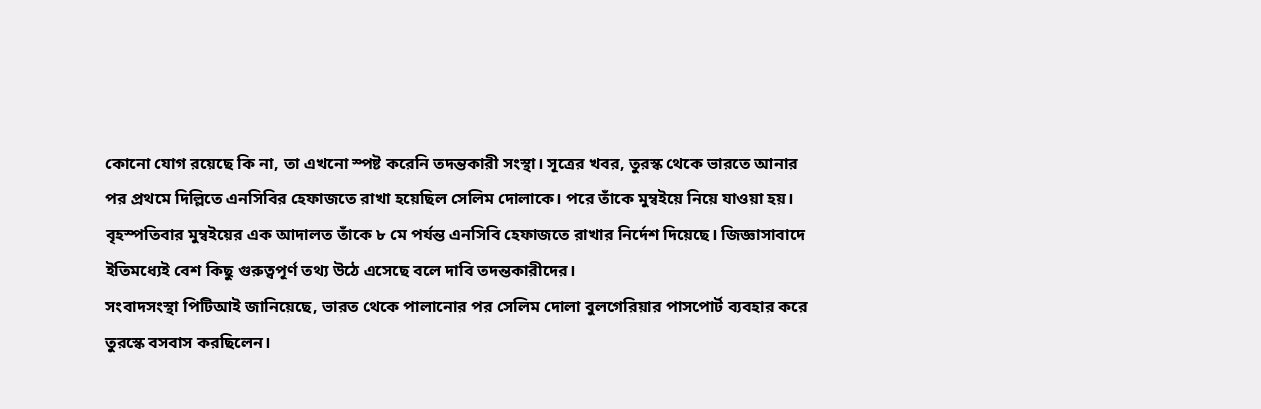কোনো যোগ রয়েছে কি না, তা এখনো স্পষ্ট করেনি তদন্তকারী সংস্থা। সূত্রের খবর, তুরস্ক থেকে ভারতে আনার পর প্রথমে দিল্লিতে এনসিবির হেফাজতে রাখা হয়েছিল সেলিম দোলাকে। পরে তাঁকে মুম্বইয়ে নিয়ে যাওয়া হয়। বৃহস্পতিবার মুম্বইয়ের এক আদালত তাঁকে ৮ মে পর্যন্ত এনসিবি হেফাজতে রাখার নির্দেশ দিয়েছে। জিজ্ঞাসাবাদে ইতিমধ্যেই বেশ কিছু গুরুত্বপূর্ণ তথ্য উঠে এসেছে বলে দাবি তদন্তকারীদের।
সংবাদসংস্থা পিটিআই জানিয়েছে, ভারত থেকে পালানোর পর সেলিম দোলা বুলগেরিয়ার পাসপোর্ট ব্যবহার করে তুরস্কে বসবাস করছিলেন।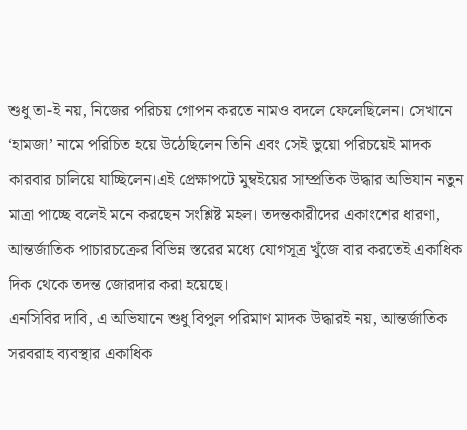শুধু তা-ই নয়, নিজের পরিচয় গোপন করতে নামও বদলে ফেলেছিলেন। সেখানে ‘হামজা’ নামে পরিচিত হয়ে উঠেছিলেন তিনি এবং সেই ভুয়ো পরিচয়েই মাদক কারবার চালিয়ে যাচ্ছিলেন।এই প্রেক্ষাপটে মুম্বইয়ের সাম্প্রতিক উদ্ধার অভিযান নতুন মাত্রা পাচ্ছে বলেই মনে করছেন সংশ্লিষ্ট মহল। তদন্তকারীদের একাংশের ধারণা, আন্তর্জাতিক পাচারচক্রের বিভিন্ন স্তরের মধ্যে যোগসূত্র খুঁজে বার করতেই একাধিক দিক থেকে তদন্ত জোরদার করা হয়েছে।
এনসিবির দাবি, এ অভিযানে শুধু বিপুল পরিমাণ মাদক উদ্ধারই নয়, আন্তর্জাতিক সরবরাহ ব্যবস্থার একাধিক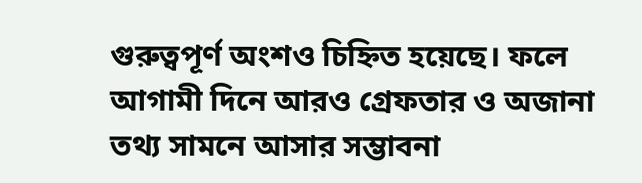গুরুত্বপূর্ণ অংশও চিহ্নিত হয়েছে। ফলে আগামী দিনে আরও গ্রেফতার ও অজানা তথ্য সামনে আসার সম্ভাবনা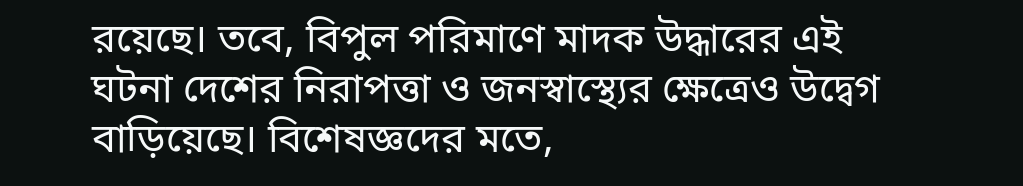রয়েছে। তবে, বিপুল পরিমাণে মাদক উদ্ধারের এই ঘটনা দেশের নিরাপত্তা ও জনস্বাস্থ্যের ক্ষেত্রেও উদ্বেগ বাড়িয়েছে। বিশেষজ্ঞদের মতে,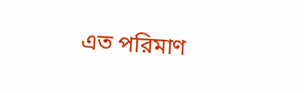এত পরিমাণ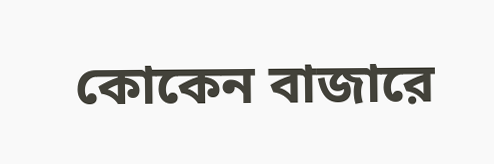কোকেন বাজারে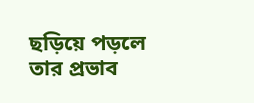ছড়িয়ে পড়লে তার প্রভাব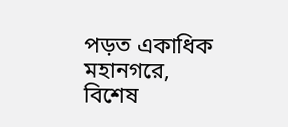পড়ত একাধিক মহানগরে, বিশেষ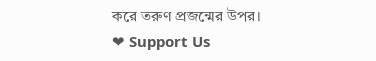করে তরুণ প্রজন্মের উপর।
❤ Support Us